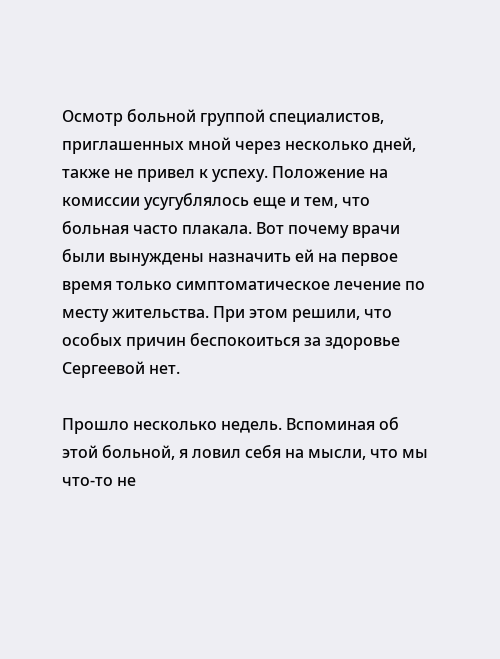Осмотр больной группой специалистов, приглашенных мной через несколько дней, также не привел к успеху. Положение на комиссии усугублялось еще и тем, что больная часто плакала. Вот почему врачи были вынуждены назначить ей на первое время только симптоматическое лечение по месту жительства. При этом решили, что особых причин беспокоиться за здоровье Сергеевой нет.

Прошло несколько недель. Вспоминая об этой больной, я ловил себя на мысли, что мы что-то не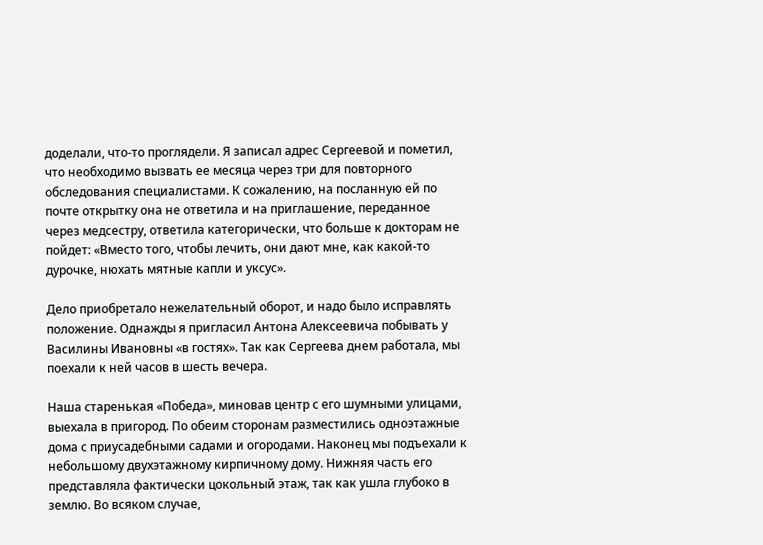доделали, что-то проглядели. Я записал адрес Сергеевой и пометил, что необходимо вызвать ее месяца через три для повторного обследования специалистами. К сожалению, на посланную ей по почте открытку она не ответила и на приглашение, переданное через медсестру, ответила категорически, что больше к докторам не пойдет: «Вместо того, чтобы лечить, они дают мне, как какой-то дурочке, нюхать мятные капли и уксус».

Дело приобретало нежелательный оборот, и надо было исправлять положение. Однажды я пригласил Антона Алексеевича побывать у Василины Ивановны «в гостях». Так как Сергеева днем работала, мы поехали к ней часов в шесть вечера.

Наша старенькая «Победа», миновав центр с его шумными улицами, выехала в пригород. По обеим сторонам разместились одноэтажные дома с приусадебными садами и огородами. Наконец мы подъехали к небольшому двухэтажному кирпичному дому. Нижняя часть его представляла фактически цокольный этаж, так как ушла глубоко в землю. Во всяком случае,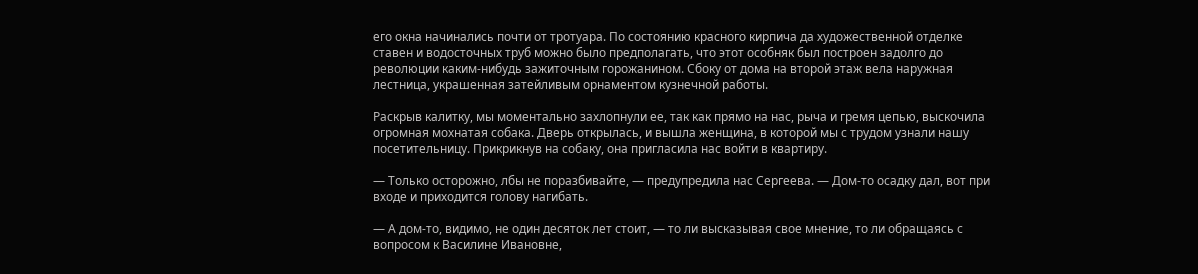его окна начинались почти от тротуара. По состоянию красного кирпича да художественной отделке ставен и водосточных труб можно было предполагать, что этот особняк был построен задолго до революции каким-нибудь зажиточным горожанином. Сбоку от дома на второй этаж вела наружная лестница, украшенная затейливым орнаментом кузнечной работы.

Раскрыв калитку, мы моментально захлопнули ее, так как прямо на нас, рыча и гремя цепью, выскочила огромная мохнатая собака. Дверь открылась, и вышла женщина, в которой мы с трудом узнали нашу посетительницу. Прикрикнув на собаку, она пригласила нас войти в квартиру.

— Только осторожно, лбы не поразбивайте, — предупредила нас Сергеева. — Дом-то осадку дал, вот при входе и приходится голову нагибать.

— А дом-то, видимо, не один десяток лет стоит, — то ли высказывая свое мнение, то ли обращаясь с вопросом к Василине Ивановне,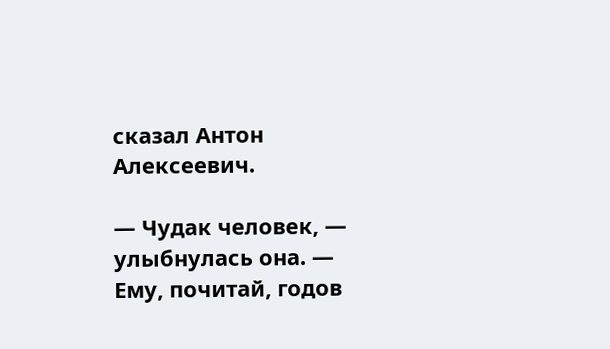сказал Антон Алексеевич.

— Чудак человек, — улыбнулась она. — Ему, почитай, годов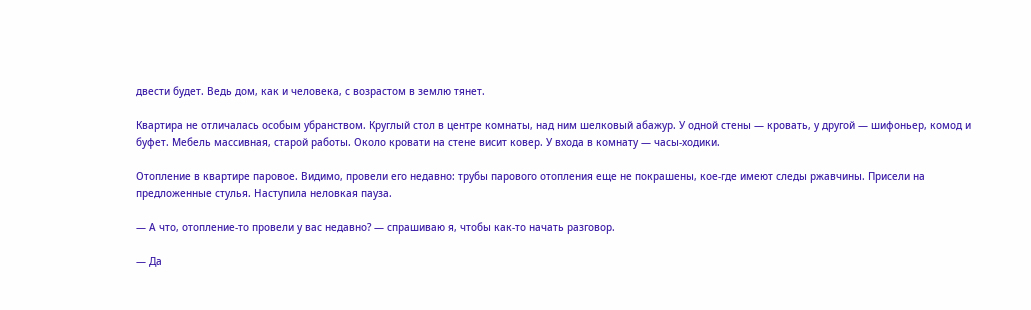двести будет. Ведь дом, как и человека, с возрастом в землю тянет.

Квартира не отличалась особым убранством. Круглый стол в центре комнаты, над ним шелковый абажур. У одной стены — кровать, у другой — шифоньер, комод и буфет. Мебель массивная, старой работы. Около кровати на стене висит ковер. У входа в комнату — часы-ходики.

Отопление в квартире паровое. Видимо, провели его недавно: трубы парового отопления еще не покрашены, кое-где имеют следы ржавчины. Присели на предложенные стулья. Наступила неловкая пауза.

— А что, отопление-то провели у вас недавно? — спрашиваю я, чтобы как-то начать разговор.

— Да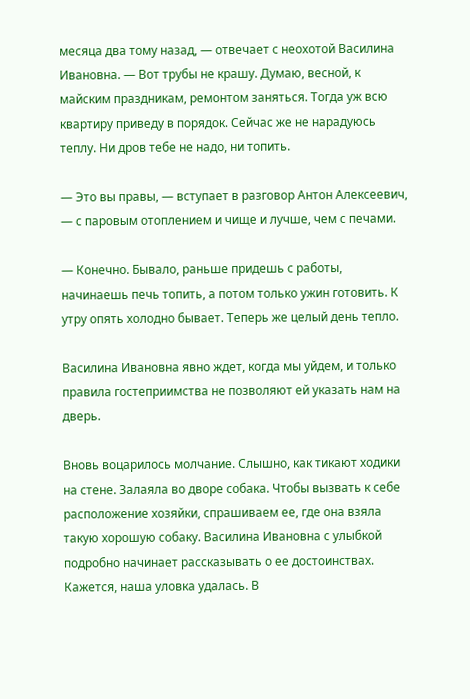месяца два тому назад, — отвечает с неохотой Василина Ивановна. — Вот трубы не крашу. Думаю, весной, к майским праздникам, ремонтом заняться. Тогда уж всю квартиру приведу в порядок. Сейчас же не нарадуюсь теплу. Ни дров тебе не надо, ни топить.

— Это вы правы, — вступает в разговор Антон Алексеевич, — с паровым отоплением и чище и лучше, чем с печами.

— Конечно. Бывало, раньше придешь с работы, начинаешь печь топить, а потом только ужин готовить. К утру опять холодно бывает. Теперь же целый день тепло.

Василина Ивановна явно ждет, когда мы уйдем, и только правила гостеприимства не позволяют ей указать нам на дверь.

Вновь воцарилось молчание. Слышно, как тикают ходики на стене. Залаяла во дворе собака. Чтобы вызвать к себе расположение хозяйки, спрашиваем ее, где она взяла такую хорошую собаку. Василина Ивановна с улыбкой подробно начинает рассказывать о ее достоинствах. Кажется, наша уловка удалась. В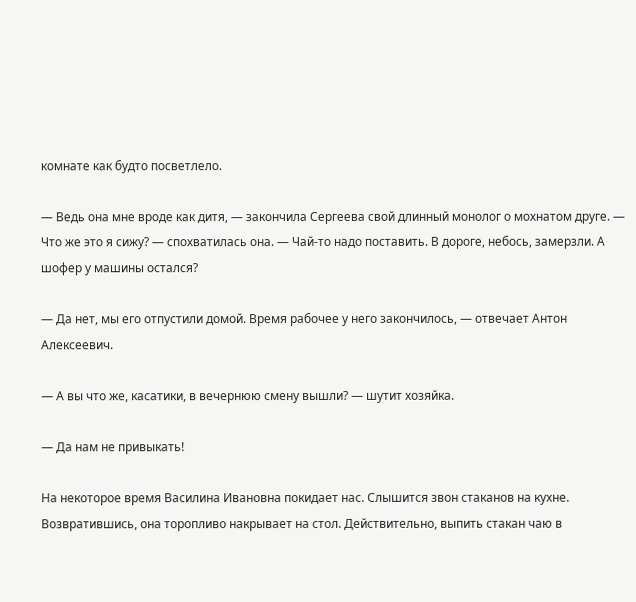комнате как будто посветлело.

— Ведь она мне вроде как дитя, — закончила Сергеева свой длинный монолог о мохнатом друге. — Что же это я сижу? — спохватилась она. — Чай-то надо поставить. В дороге, небось, замерзли. А шофер у машины остался?

— Да нет, мы его отпустили домой. Время рабочее у него закончилось, — отвечает Антон Алексеевич.

— А вы что же, касатики, в вечернюю смену вышли? — шутит хозяйка.

— Да нам не привыкать!

На некоторое время Василина Ивановна покидает нас. Слышится звон стаканов на кухне. Возвратившись, она торопливо накрывает на стол. Действительно, выпить стакан чаю в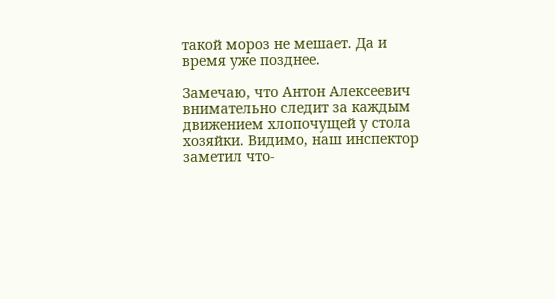такой мороз не мешает. Да и время уже позднее.

Замечаю, что Антон Алексеевич внимательно следит за каждым движением хлопочущей у стола хозяйки. Видимо, наш инспектор заметил что-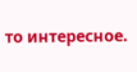то интересное.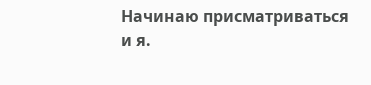Начинаю присматриваться и я.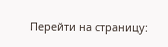Перейти на страницу: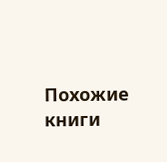Похожие книги